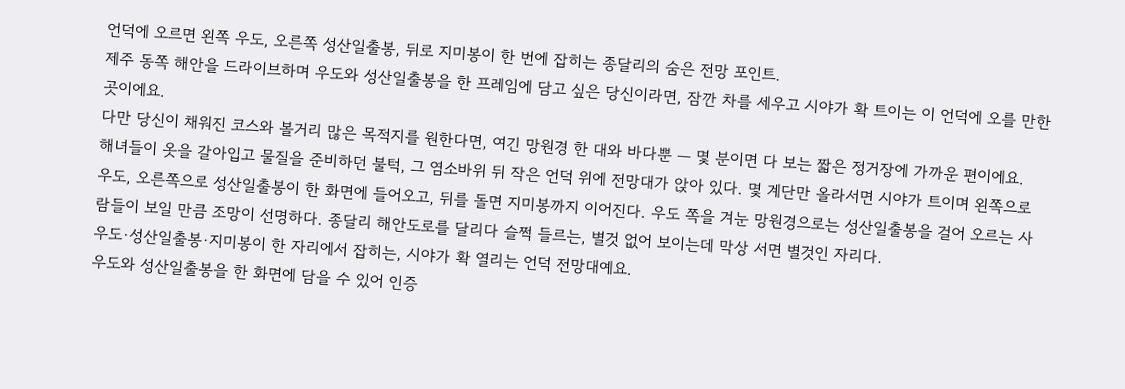언덕에 오르면 왼쪽 우도, 오른쪽 성산일출봉, 뒤로 지미봉이 한 번에 잡히는 종달리의 숨은 전망 포인트.
제주 동쪽 해안을 드라이브하며 우도와 성산일출봉을 한 프레임에 담고 싶은 당신이라면, 잠깐 차를 세우고 시야가 확 트이는 이 언덕에 오를 만한 곳이에요.
다만 당신이 채워진 코스와 볼거리 많은 목적지를 원한다면, 여긴 망원경 한 대와 바다뿐 — 몇 분이면 다 보는 짧은 정거장에 가까운 편이에요.
해녀들이 옷을 갈아입고 물질을 준비하던 불턱, 그 염소바위 뒤 작은 언덕 위에 전망대가 앉아 있다. 몇 계단만 올라서면 시야가 트이며 왼쪽으로 우도, 오른쪽으로 성산일출봉이 한 화면에 들어오고, 뒤를 돌면 지미봉까지 이어진다. 우도 쪽을 겨눈 망원경으로는 성산일출봉을 걸어 오르는 사람들이 보일 만큼 조망이 선명하다. 종달리 해안도로를 달리다 슬쩍 들르는, 별것 없어 보이는데 막상 서면 별것인 자리다.
우도·성산일출봉·지미봉이 한 자리에서 잡히는, 시야가 확 열리는 언덕 전망대예요.
우도와 성산일출봉을 한 화면에 담을 수 있어 인증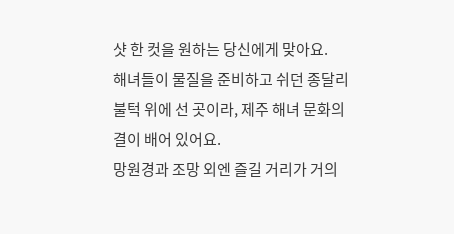샷 한 컷을 원하는 당신에게 맞아요.
해녀들이 물질을 준비하고 쉬던 종달리 불턱 위에 선 곳이라, 제주 해녀 문화의 결이 배어 있어요.
망원경과 조망 외엔 즐길 거리가 거의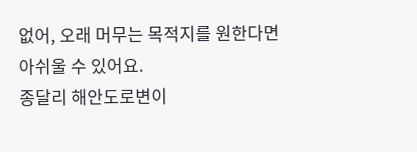없어, 오래 머무는 목적지를 원한다면 아쉬울 수 있어요.
종달리 해안도로변이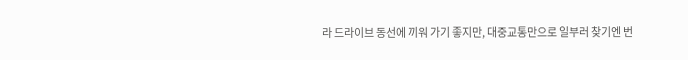라 드라이브 동선에 끼워 가기 좋지만, 대중교통만으로 일부러 찾기엔 번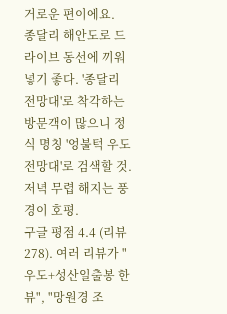거로운 편이에요.
종달리 해안도로 드라이브 동선에 끼워 넣기 좋다. '종달리 전망대'로 착각하는 방문객이 많으니 정식 명칭 '엉불턱 우도전망대'로 검색할 것. 저녁 무렵 해지는 풍경이 호평.
구글 평점 4.4 (리뷰 278). 여러 리뷰가 "우도+성산일출봉 한 뷰", "망원경 조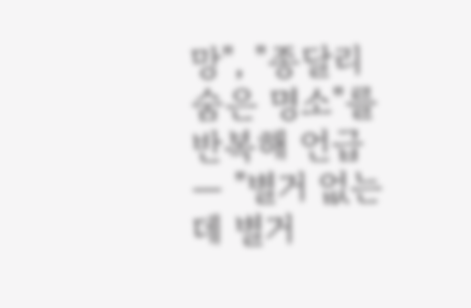망", "종달리 숨은 명소"를 반복해 언급 — "별거 없는데 별거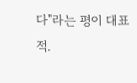다"라는 평이 대표적.